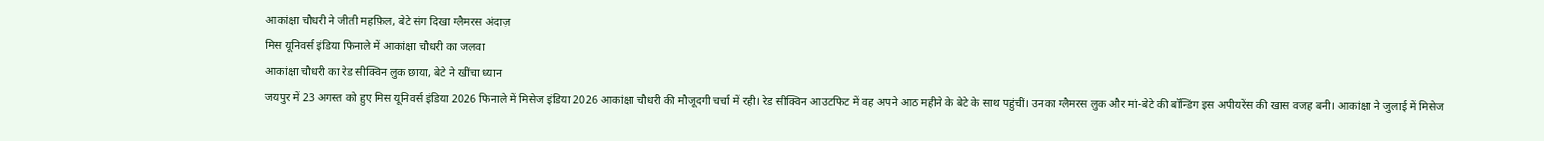आकांक्षा चौधरी ने जीती महफ़िल, बेटे संग दिखा ग्लैमरस अंदाज़
मिस यूनिवर्स इंडिया फिनाले में आकांक्षा चौधरी का जलवा
आकांक्षा चौधरी का रेड सीक्विन लुक छाया, बेटे ने खींचा ध्यान
जयपुर में 23 अगस्त को हुए मिस यूनिवर्स इंडिया 2026 फिनाले में मिसेज इंडिया 2026 आकांक्षा चौधरी की मौजूदगी चर्चा में रही। रेड सीक्विन आउटफिट में वह अपने आठ महीने के बेटे के साथ पहुंचीं। उनका ग्लैमरस लुक और मां-बेटे की बॉन्डिंग इस अपीयरेंस की खास वजह बनी। आकांक्षा ने जुलाई में मिसेज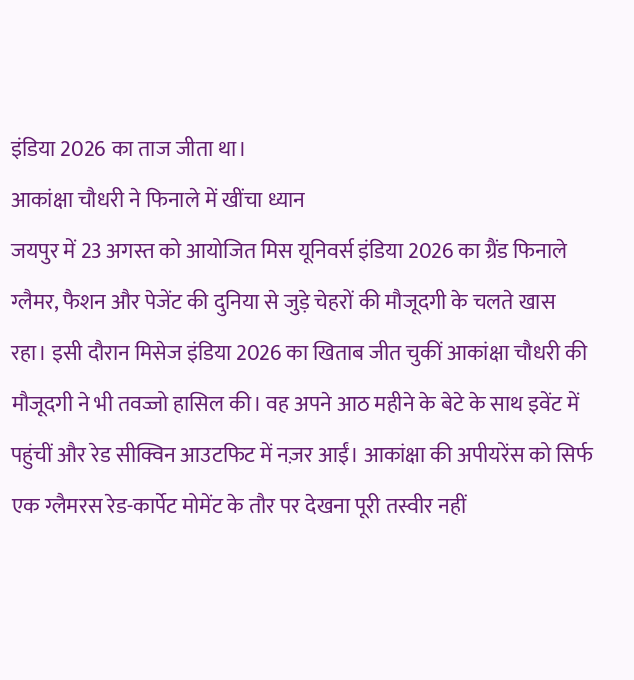इंडिया 2026 का ताज जीता था।
आकांक्षा चौधरी ने फिनाले में खींचा ध्यान
जयपुर में 23 अगस्त को आयोजित मिस यूनिवर्स इंडिया 2026 का ग्रैंड फिनाले ग्लैमर, फैशन और पेजेंट की दुनिया से जुड़े चेहरों की मौजूदगी के चलते खास रहा। इसी दौरान मिसेज इंडिया 2026 का खिताब जीत चुकीं आकांक्षा चौधरी की मौजूदगी ने भी तवज्जो हासिल की। वह अपने आठ महीने के बेटे के साथ इवेंट में पहुंचीं और रेड सीक्विन आउटफिट में नज़र आईं। आकांक्षा की अपीयरेंस को सिर्फ एक ग्लैमरस रेड-कार्पेट मोमेंट के तौर पर देखना पूरी तस्वीर नहीं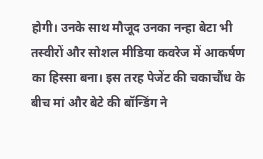होगी। उनके साथ मौजूद उनका नन्हा बेटा भी तस्वीरों और सोशल मीडिया कवरेज में आकर्षण का हिस्सा बना। इस तरह पेजेंट की चकाचौंध के बीच मां और बेटे की बॉन्डिंग ने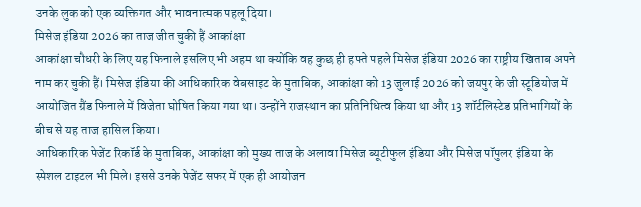उनके लुक को एक व्यक्तिगत और भावनात्मक पहलू दिया।
मिसेज इंडिया 2026 का ताज जीत चुकी हैं आकांक्षा
आकांक्षा चौधरी के लिए यह फिनाले इसलिए भी अहम था क्योंकि वह कुछ ही हफ्ते पहले मिसेज इंडिया 2026 का राष्ट्रीय खिताब अपने नाम कर चुकी हैं। मिसेज इंडिया की आधिकारिक वेबसाइट के मुताबिक, आकांक्षा को 13 जुलाई 2026 को जयपुर के जी स्टूडियोज में आयोजित ग्रैंड फिनाले में विजेता घोषित किया गया था। उन्होंने राजस्थान का प्रतिनिधित्व किया था और 13 शॉर्टलिस्टेड प्रतिभागियों के बीच से यह ताज हासिल किया।
आधिकारिक पेजेंट रिकॉर्ड के मुताबिक, आकांक्षा को मुख्य ताज के अलावा मिसेज ब्यूटीफुल इंडिया और मिसेज पॉपुलर इंडिया के स्पेशल टाइटल भी मिले। इससे उनके पेजेंट सफर में एक ही आयोजन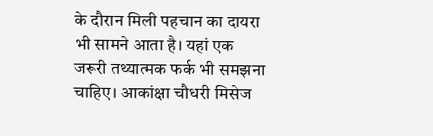के दौरान मिली पहचान का दायरा भी सामने आता है। यहां एक जरूरी तथ्यात्मक फर्क भी समझना चाहिए। आकांक्षा चौधरी मिसेज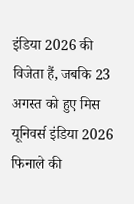इंडिया 2026 की विजेता हैं, जबकि 23 अगस्त को हुए मिस यूनिवर्स इंडिया 2026 फिनाले की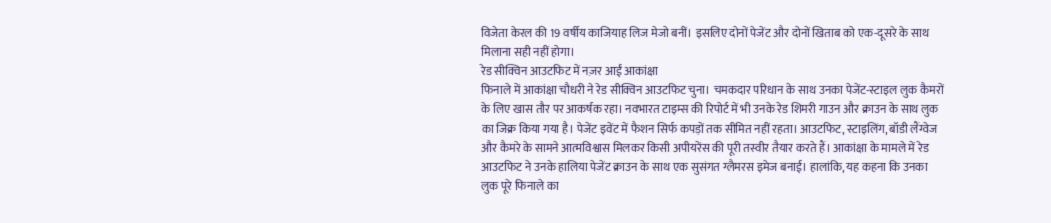विजेता केरल की 19 वर्षीय काजियाह लिज मेजो बनीं। इसलिए दोनों पेजेंट और दोनों खिताब को एक-दूसरे के साथ मिलाना सही नहीं होगा।
रेड सीक्विन आउटफिट में नज़र आईं आकांक्षा
फिनाले में आकांक्षा चौधरी ने रेड सीक्विन आउटफिट चुना। चमकदार परिधान के साथ उनका पेजेंट-स्टाइल लुक कैमरों के लिए खास तौर पर आकर्षक रहा। नवभारत टाइम्स की रिपोर्ट में भी उनके रेड शिमरी गाउन और क्राउन के साथ लुक का जिक्र किया गया है। पेजेंट इवेंट में फैशन सिर्फ कपड़ों तक सीमित नहीं रहता। आउटफिट, स्टाइलिंग, बॉडी लैंग्वेज और कैमरे के सामने आत्मविश्वास मिलकर किसी अपीयरेंस की पूरी तस्वीर तैयार करते हैं। आकांक्षा के मामले में रेड आउटफिट ने उनके हालिया पेजेंट क्राउन के साथ एक सुसंगत ग्लैमरस इमेज बनाई। हालांकि, यह कहना कि उनका लुक पूरे फिनाले का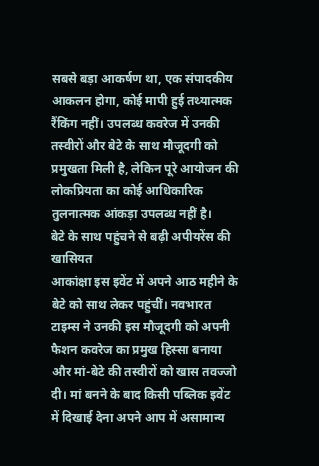सबसे बड़ा आकर्षण था, एक संपादकीय आकलन होगा, कोई मापी हुई तथ्यात्मक रैंकिंग नहीं। उपलब्ध कवरेज में उनकी तस्वीरों और बेटे के साथ मौजूदगी को प्रमुखता मिली है, लेकिन पूरे आयोजन की लोकप्रियता का कोई आधिकारिक तुलनात्मक आंकड़ा उपलब्ध नहीं है।
बेटे के साथ पहुंचने से बढ़ी अपीयरेंस की खासियत
आकांक्षा इस इवेंट में अपने आठ महीने के बेटे को साथ लेकर पहुंचीं। नवभारत टाइम्स ने उनकी इस मौजूदगी को अपनी फैशन कवरेज का प्रमुख हिस्सा बनाया और मां-बेटे की तस्वीरों को खास तवज्जो दी। मां बनने के बाद किसी पब्लिक इवेंट में दिखाई देना अपने आप में असामान्य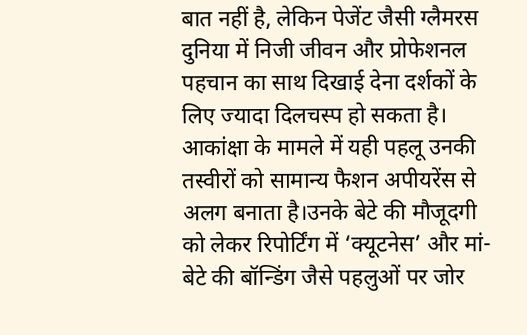बात नहीं है, लेकिन पेजेंट जैसी ग्लैमरस दुनिया में निजी जीवन और प्रोफेशनल पहचान का साथ दिखाई देना दर्शकों के लिए ज्यादा दिलचस्प हो सकता है। आकांक्षा के मामले में यही पहलू उनकी तस्वीरों को सामान्य फैशन अपीयरेंस से अलग बनाता है।उनके बेटे की मौजूदगी को लेकर रिपोर्टिंग में ‘क्यूटनेस’ और मां-बेटे की बॉन्डिंग जैसे पहलुओं पर जोर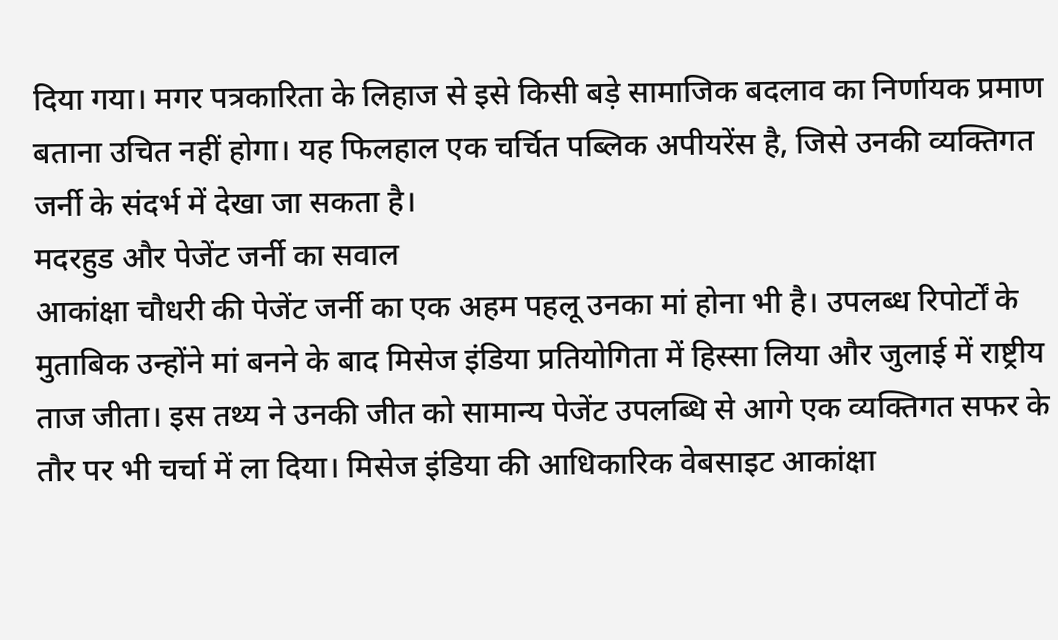दिया गया। मगर पत्रकारिता के लिहाज से इसे किसी बड़े सामाजिक बदलाव का निर्णायक प्रमाण बताना उचित नहीं होगा। यह फिलहाल एक चर्चित पब्लिक अपीयरेंस है, जिसे उनकी व्यक्तिगत जर्नी के संदर्भ में देखा जा सकता है।
मदरहुड और पेजेंट जर्नी का सवाल
आकांक्षा चौधरी की पेजेंट जर्नी का एक अहम पहलू उनका मां होना भी है। उपलब्ध रिपोर्टों के मुताबिक उन्होंने मां बनने के बाद मिसेज इंडिया प्रतियोगिता में हिस्सा लिया और जुलाई में राष्ट्रीय ताज जीता। इस तथ्य ने उनकी जीत को सामान्य पेजेंट उपलब्धि से आगे एक व्यक्तिगत सफर के तौर पर भी चर्चा में ला दिया। मिसेज इंडिया की आधिकारिक वेबसाइट आकांक्षा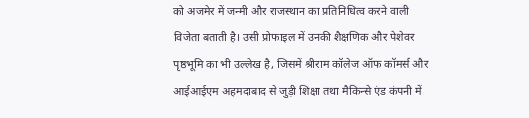को अजमेर में जन्मी और राजस्थान का प्रतिनिधित्व करने वाली विजेता बताती है। उसी प्रोफाइल में उनकी शैक्षणिक और पेशेवर पृष्ठभूमि का भी उल्लेख है, जिसमें श्रीराम कॉलेज ऑफ कॉमर्स और आईआईएम अहमदाबाद से जुड़ी शिक्षा तथा मैकिन्से एंड कंपनी में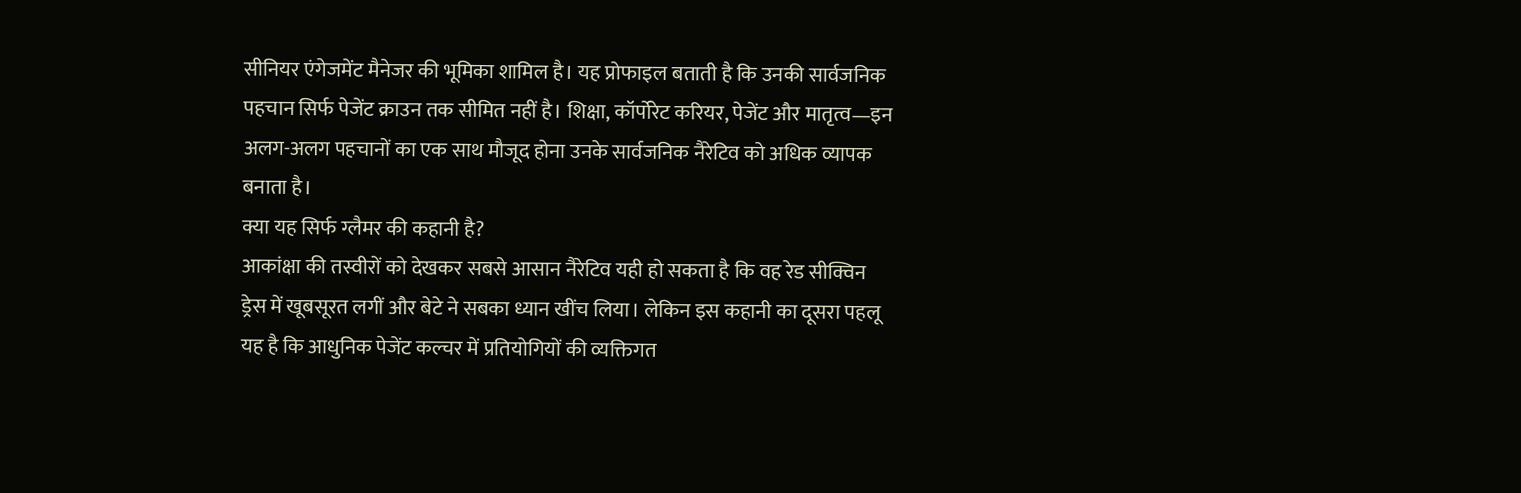सीनियर एंगेजमेंट मैनेजर की भूमिका शामिल है। यह प्रोफाइल बताती है कि उनकी सार्वजनिक पहचान सिर्फ पेजेंट क्राउन तक सीमित नहीं है। शिक्षा, कॉर्पोरेट करियर, पेजेंट और मातृत्व—इन अलग-अलग पहचानों का एक साथ मौजूद होना उनके सार्वजनिक नैरेटिव को अधिक व्यापक बनाता है।
क्या यह सिर्फ ग्लैमर की कहानी है?
आकांक्षा की तस्वीरों को देखकर सबसे आसान नैरेटिव यही हो सकता है कि वह रेड सीक्विन ड्रेस में खूबसूरत लगीं और बेटे ने सबका ध्यान खींच लिया। लेकिन इस कहानी का दूसरा पहलू यह है कि आधुनिक पेजेंट कल्चर में प्रतियोगियों की व्यक्तिगत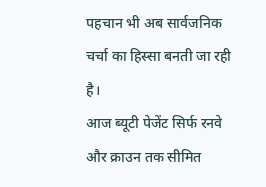पहचान भी अब सार्वजनिक चर्चा का हिस्सा बनती जा रही है।
आज ब्यूटी पेजेंट सिर्फ रनवे और क्राउन तक सीमित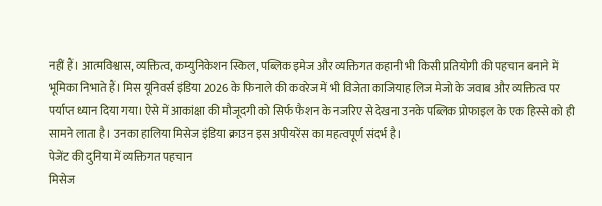नहीं हैं। आत्मविश्वास, व्यक्तित्व, कम्युनिकेशन स्किल, पब्लिक इमेज और व्यक्तिगत कहानी भी किसी प्रतियोगी की पहचान बनाने में भूमिका निभाते हैं। मिस यूनिवर्स इंडिया 2026 के फिनाले की कवरेज में भी विजेता काजियाह लिज मेजो के जवाब और व्यक्तित्व पर पर्याप्त ध्यान दिया गया। ऐसे में आकांक्षा की मौजूदगी को सिर्फ फैशन के नजरिए से देखना उनके पब्लिक प्रोफाइल के एक हिस्से को ही सामने लाता है। उनका हालिया मिसेज इंडिया क्राउन इस अपीयरेंस का महत्वपूर्ण संदर्भ है।
पेजेंट की दुनिया में व्यक्तिगत पहचान
मिसेज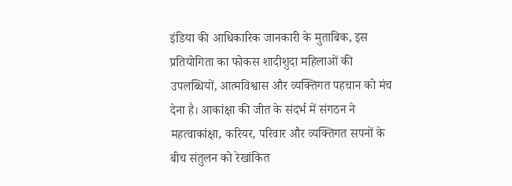इंडिया की आधिकारिक जानकारी के मुताबिक, इस प्रतियोगिता का फोकस शादीशुदा महिलाओं की उपलब्धियों, आत्मविश्वास और व्यक्तिगत पहचान को मंच देना है। आकांक्षा की जीत के संदर्भ में संगठन ने महत्वाकांक्षा, करियर, परिवार और व्यक्तिगत सपनों के बीच संतुलन को रेखांकित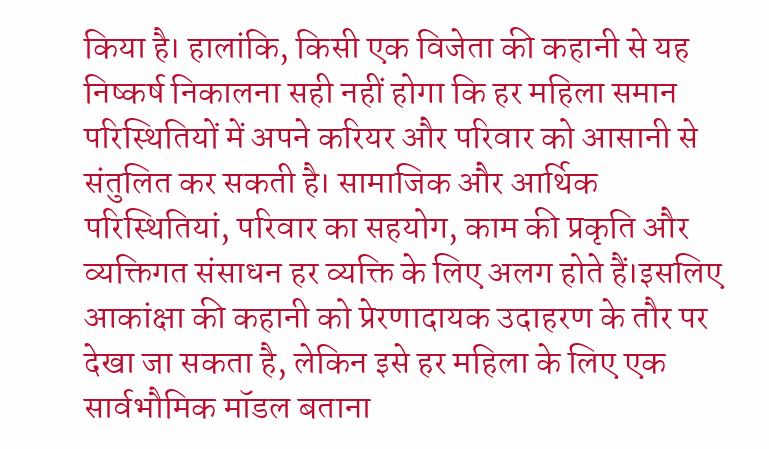किया है। हालांकि, किसी एक विजेता की कहानी से यह निष्कर्ष निकालना सही नहीं होगा कि हर महिला समान परिस्थितियों में अपने करियर और परिवार को आसानी से संतुलित कर सकती है। सामाजिक और आर्थिक परिस्थितियां, परिवार का सहयोग, काम की प्रकृति और व्यक्तिगत संसाधन हर व्यक्ति के लिए अलग होते हैं।इसलिए आकांक्षा की कहानी को प्रेरणादायक उदाहरण के तौर पर देखा जा सकता है, लेकिन इसे हर महिला के लिए एक सार्वभौमिक मॉडल बताना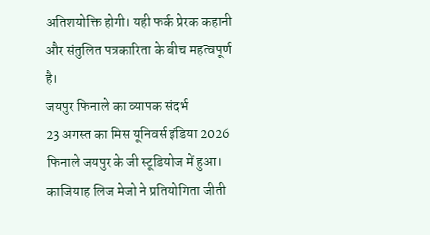अतिशयोक्ति होगी। यही फर्क प्रेरक कहानी और संतुलित पत्रकारिता के बीच महत्वपूर्ण है।
जयपुर फिनाले का व्यापक संदर्भ
23 अगस्त का मिस यूनिवर्स इंडिया 2026 फिनाले जयपुर के जी स्टूडियोज में हुआ। काजियाह लिज मेजो ने प्रतियोगिता जीती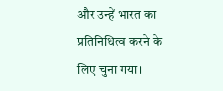और उन्हें भारत का प्रतिनिधित्व करने के लिए चुना गया।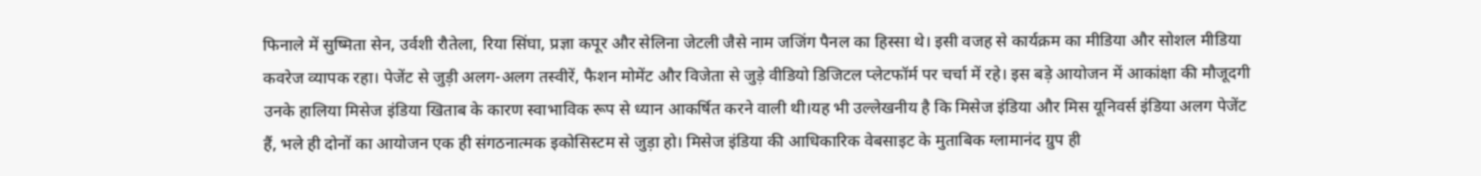फिनाले में सुष्मिता सेन, उर्वशी रौतेला, रिया सिंघा, प्रज्ञा कपूर और सेलिना जेटली जैसे नाम जजिंग पैनल का हिस्सा थे। इसी वजह से कार्यक्रम का मीडिया और सोशल मीडिया कवरेज व्यापक रहा। पेजेंट से जुड़ी अलग-अलग तस्वीरें, फैशन मोमेंट और विजेता से जुड़े वीडियो डिजिटल प्लेटफॉर्म पर चर्चा में रहे। इस बड़े आयोजन में आकांक्षा की मौजूदगी उनके हालिया मिसेज इंडिया खिताब के कारण स्वाभाविक रूप से ध्यान आकर्षित करने वाली थी।यह भी उल्लेखनीय है कि मिसेज इंडिया और मिस यूनिवर्स इंडिया अलग पेजेंट हैं, भले ही दोनों का आयोजन एक ही संगठनात्मक इकोसिस्टम से जुड़ा हो। मिसेज इंडिया की आधिकारिक वेबसाइट के मुताबिक ग्लामानंद ग्रुप ही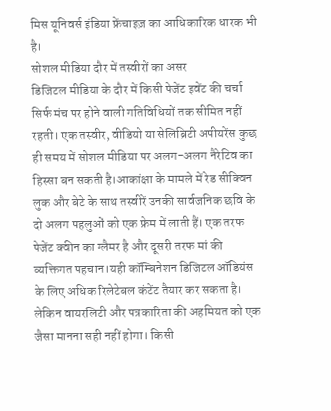मिस यूनिवर्स इंडिया फ्रेंचाइज़ का आधिकारिक धारक भी है।
सोशल मीडिया दौर में तस्वीरों का असर
डिजिटल मीडिया के दौर में किसी पेजेंट इवेंट की चर्चा सिर्फ मंच पर होने वाली गतिविधियों तक सीमित नहीं रहती। एक तस्वीर, वीडियो या सेलिब्रिटी अपीयरेंस कुछ ही समय में सोशल मीडिया पर अलग-अलग नैरेटिव का हिस्सा बन सकती है।आकांक्षा के मामले में रेड सीक्विन लुक और बेटे के साथ तस्वीरें उनकी सार्वजनिक छवि के दो अलग पहलुओं को एक फ्रेम में लाती हैं। एक तरफ पेजेंट क्वीन का ग्लैमर है और दूसरी तरफ मां की व्यक्तिगत पहचान।यही कॉम्बिनेशन डिजिटल ऑडियंस के लिए अधिक रिलेटेबल कंटेंट तैयार कर सकता है। लेकिन वायरलिटी और पत्रकारिता की अहमियत को एक जैसा मानना सही नहीं होगा। किसी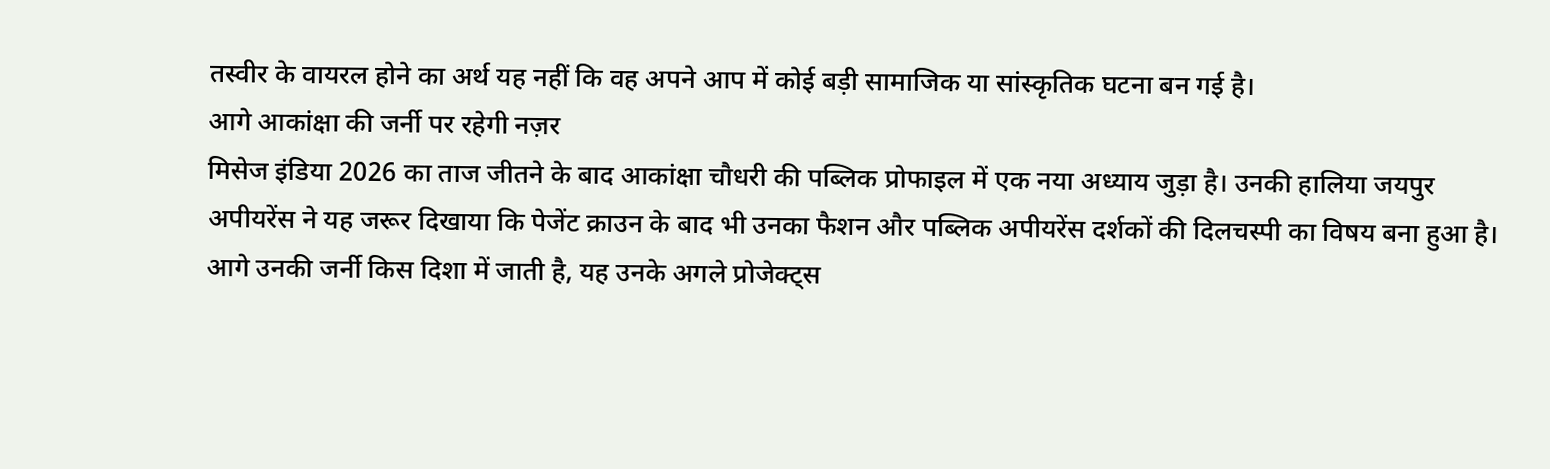तस्वीर के वायरल होने का अर्थ यह नहीं कि वह अपने आप में कोई बड़ी सामाजिक या सांस्कृतिक घटना बन गई है।
आगे आकांक्षा की जर्नी पर रहेगी नज़र
मिसेज इंडिया 2026 का ताज जीतने के बाद आकांक्षा चौधरी की पब्लिक प्रोफाइल में एक नया अध्याय जुड़ा है। उनकी हालिया जयपुर अपीयरेंस ने यह जरूर दिखाया कि पेजेंट क्राउन के बाद भी उनका फैशन और पब्लिक अपीयरेंस दर्शकों की दिलचस्पी का विषय बना हुआ है। आगे उनकी जर्नी किस दिशा में जाती है, यह उनके अगले प्रोजेक्ट्स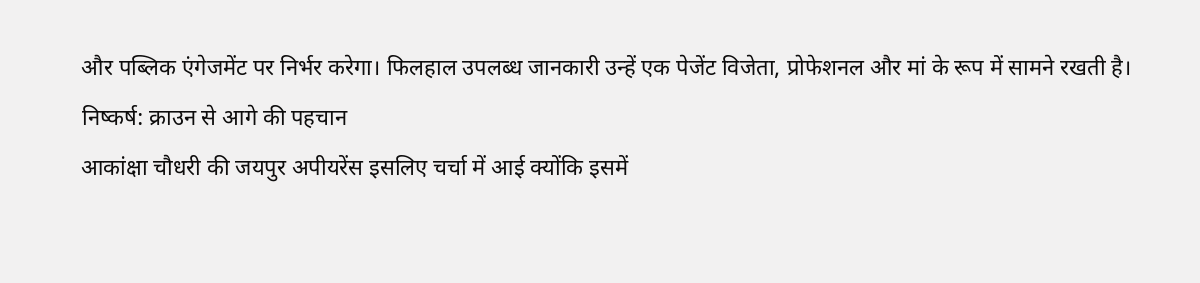और पब्लिक एंगेजमेंट पर निर्भर करेगा। फिलहाल उपलब्ध जानकारी उन्हें एक पेजेंट विजेता, प्रोफेशनल और मां के रूप में सामने रखती है।
निष्कर्ष: क्राउन से आगे की पहचान
आकांक्षा चौधरी की जयपुर अपीयरेंस इसलिए चर्चा में आई क्योंकि इसमें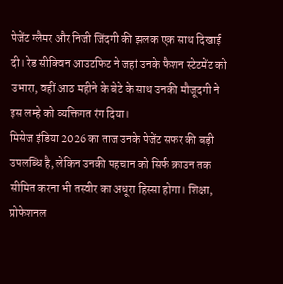पेजेंट ग्लैमर और निजी जिंदगी की झलक एक साथ दिखाई दी। रेड सीक्विन आउटफिट ने जहां उनके फैशन स्टेटमेंट को उभारा, वहीं आठ महीने के बेटे के साथ उनकी मौजूदगी ने इस लम्हे को व्यक्तिगत रंग दिया।
मिसेज इंडिया 2026 का ताज उनके पेजेंट सफर की बड़ी उपलब्धि है, लेकिन उनकी पहचान को सिर्फ क्राउन तक सीमित करना भी तस्वीर का अधूरा हिस्सा होगा। शिक्षा, प्रोफेशनल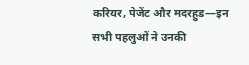करियर, पेजेंट और मदरहुड—इन सभी पहलुओं ने उनकी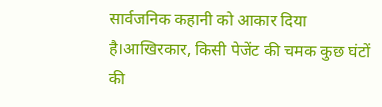सार्वजनिक कहानी को आकार दिया है।आखिरकार, किसी पेजेंट की चमक कुछ घंटों की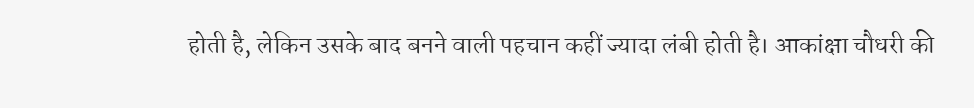होती है, लेकिन उसके बाद बनने वाली पहचान कहीं ज्यादा लंबी होती है। आकांक्षा चौधरी की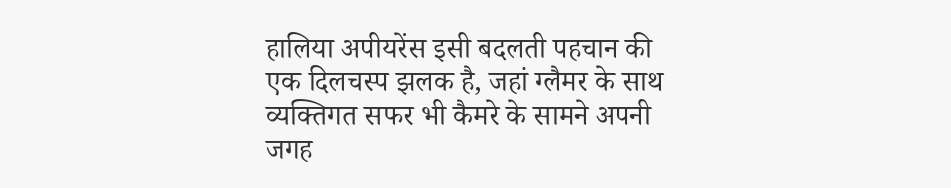हालिया अपीयरेंस इसी बदलती पहचान की एक दिलचस्प झलक है, जहां ग्लैमर के साथ व्यक्तिगत सफर भी कैमरे के सामने अपनी जगह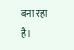बना रहा है।